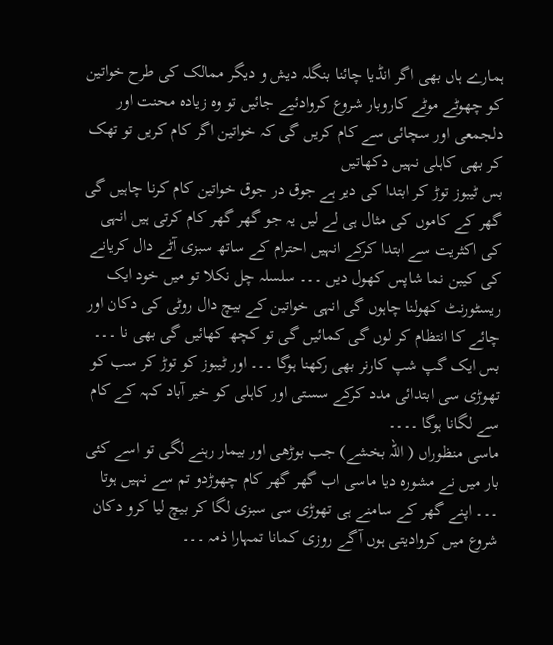ہمارے ہاں بھی اگر انڈیا چائنا بنگلہ دیش و دیگر ممالک کی طرح خواتین کو چھوٹے موٹے کاروبار شروع کروادئیے جائیں تو وہ زیادہ محنت اور دلجمعی اور سچائی سے کام کریں گی کہ خواتین اگر کام کریں تو تھک کر بھی کاہلی نہیں دکھاتیں
بس ٹیبوز توڑ کر ابتدا کی دیر ہے جوق در جوق خواتین کام کرنا چاہیں گی
گھر کے کاموں کی مثال ہی لے لیں یہ جو گھر گھر کام کرتی ہیں انہی کی اکثریت سے ابتدا کرکے انہیں احترام کے ساتھ سبزی آٹے دال کریانے کی کیبن نما شاپس کھول دیں ۔۔۔ سلسلہ چل نکلا تو میں خود ایک ریسٹورنٹ کھولنا چاہوں گی انہی خواتین کے بیچ دال روٹی کی دکان اور چائے کا انتظام کر لوں گی کمائیں گی تو کچھ کھائیں گی بھی نا ۔۔۔ بس ایک گپ شپ کارنر بھی رکھنا ہوگا ۔۔۔ اور ٹیبوز کو توڑ کر سب کو تھوڑی سی ابتدائی مدد کرکے سستی اور کاہلی کو خیر آباد کہہ کے کام سے لگانا ہوگا ۔۔۔۔
ماسی منظوراں ( اللہ بخشے) جب بوڑھی اور بیمار رہنے لگی تو اسے کئی بار میں نے مشورہ دیا ماسی اب گھر گھر کام چھوڑدو تم سے نہیں ہوتا ۔۔۔ اپنے گھر کے سامنے ہی تھوڑی سی سبزی لگا کر بیچ لیا کرو دکان شروع میں کروادیتی ہوں آگے روزی کمانا تمہارا ذمہ ۔۔۔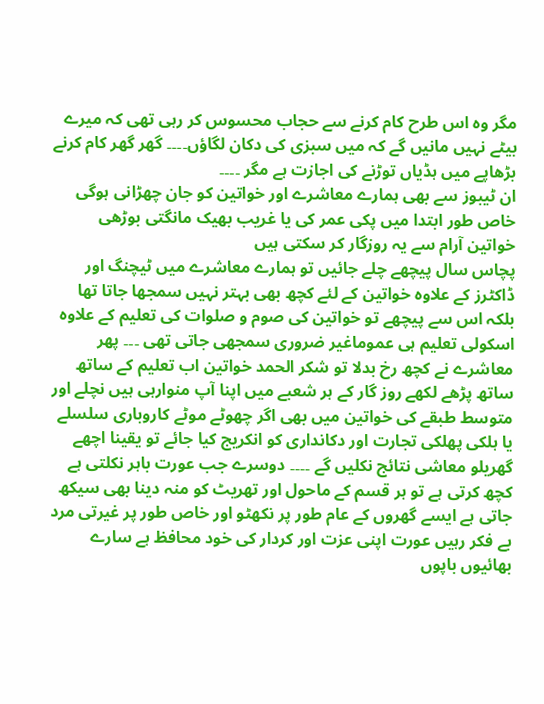مگر وہ اس طرح کام کرنے سے حجاب محسوس کر رہی تھی کہ میرے بیٹے نہیں مانیں گے کہ میں سبزی کی دکان لگاؤں۔۔۔۔ گھر گھر کام کرنے بڑھاپے میں ہڈیاں توڑنے کی اجازت ہے مگر ۔۔۔۔
ان ٹیبوز سے بھی ہمارے معاشرے اور خواتین کو جان چھڑانی ہوگی خاص طور ابتدا میں پکی عمر کی یا غریب بھیک مانگتی بوڑھی خواتین آرام سے یہ روزگار کر سکتی ہیں
پچاس سال پیچھے چلے جائیں تو ہمارے معاشرے میں ٹیچنگ اور ڈاکٹرز کے علاوہ خواتین کے لئے کچھ بھی بہتر نہیں سمجھا جاتا تھا بلکہ اس سے پیچھے تو خواتین کی صوم و صلوات کی تعلیم کے علاوہ اسکولی تعلیم ہی عموماغیر ضروری سمجھی جاتی تھی ۔۔۔ پھر معاشرے نے کچھ رخ بدلا تو شکر الحمد خواتین اب تعلیم کے ساتھ ساتھ پڑھے لکھے روز گار کے ہر شعبے میں اپنا آپ منوارہی ہیں نچلے اور متوسط طبقے کی خواتین میں بھی اگر چھوٹے موٹے کاروباری سلسلے یا ہلکی پھلکی تجارت اور دکانداری کو انکریج کیا جائے تو یقینا اچھے گھریلو معاشی نتائج نکلیں گے ۔۔۔۔ دوسرے جب عورت باہر نکلتی ہے کچھ کرتی ہے تو ہر قسم کے ماحول اور تھریٹ کو منہ دینا بھی سیکھ جاتی ہے ایسے گھروں کے عام طور پر نکھٹو اور خاص طور پر غیرتی مرد بے فکر رہیں عورت اپنی عزت اور کردار کی خود محافظ ہے سارے بھائیوں باپوں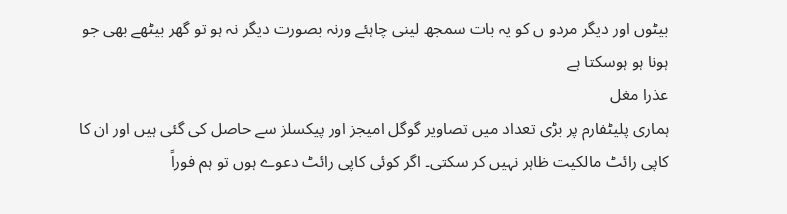بیٹوں اور دیگر مردو ں کو یہ بات سمجھ لینی چاہئے ورنہ بصورت دیگر نہ ہو تو گھر بیٹھے بھی جو ہونا ہو ہوسکتا ہے
عذرا مغل
ہماری پلیٹفارم پر بڑی تعداد میں تصاویر گوگل امیجز اور پیکسلز سے حاصل کی گئی ہیں اور ان کا کاپی رائٹ مالکیت ظاہر نہیں کر سکتی۔ اگر کوئی کاپی رائٹ دعوے ہوں تو ہم فوراً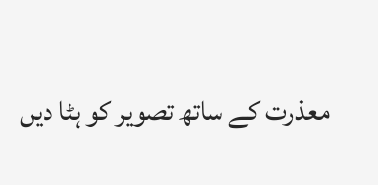معذرت کے ساتھ تصویر کو ہٹا دیں